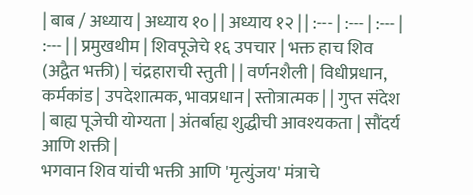| बाब / अध्याय | अध्याय १० | | अध्याय १२ | | :--- | :--- | :--- | :--- | | प्रमुखथीम | शिवपूजेचे १६ उपचार | भक्त हाच शिव (अद्वैत भक्ती) | चंद्रहाराची स्तुती | | वर्णनशैली | विधीप्रधान, कर्मकांड | उपदेशात्मक, भावप्रधान | स्तोत्रात्मक | | गुप्त संदेश | बाह्य पूजेची योग्यता | अंतर्बाह्य शुद्धीची आवश्यकता | सौंदर्य आणि शक्ती |
भगवान शिव यांची भक्ती आणि 'मृत्युंजय' मंत्राचे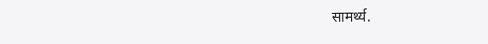सामर्थ्य.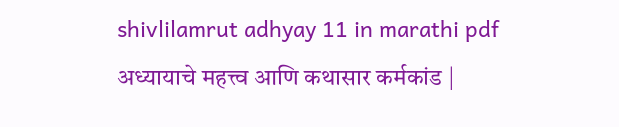shivlilamrut adhyay 11 in marathi pdf
अध्यायाचे महत्त्व आणि कथासार कर्मकांड |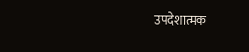उपदेशात्मक